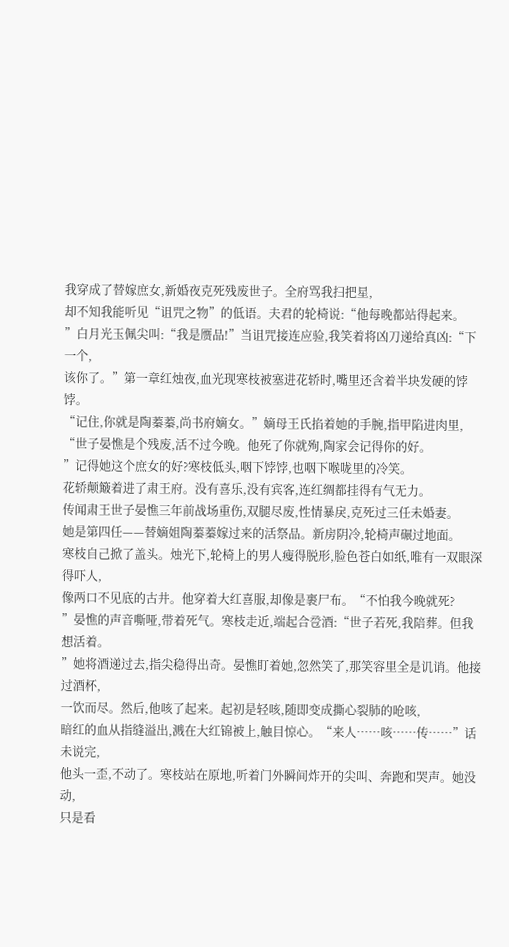我穿成了替嫁庶女,新婚夜克死残废世子。全府骂我扫把星,
却不知我能听见“诅咒之物”的低语。夫君的轮椅说:“他每晚都站得起来。
”白月光玉佩尖叫:“我是赝品!”当诅咒接连应验,我笑着将凶刀递给真凶:“下一个,
该你了。”第一章红烛夜,血光现寒枝被塞进花轿时,嘴里还含着半块发硬的饽饽。
“记住,你就是陶蓁蓁,尚书府嫡女。”嫡母王氏掐着她的手腕,指甲陷进肉里,
“世子晏憔是个残废,活不过今晚。他死了你就殉,陶家会记得你的好。
”记得她这个庶女的好?寒枝低头,咽下饽饽,也咽下喉咙里的冷笑。
花轿颠簸着进了肃王府。没有喜乐,没有宾客,连红绸都挂得有气无力。
传闻肃王世子晏憔三年前战场重伤,双腿尽废,性情暴戾,克死过三任未婚妻。
她是第四任——替嫡姐陶蓁蓁嫁过来的活祭品。新房阴冷,轮椅声碾过地面。
寒枝自己掀了盖头。烛光下,轮椅上的男人瘦得脱形,脸色苍白如纸,唯有一双眼深得吓人,
像两口不见底的古井。他穿着大红喜服,却像是裹尸布。“不怕我今晚就死?
”晏憔的声音嘶哑,带着死气。寒枝走近,端起合卺酒:“世子若死,我陪葬。但我想活着。
”她将酒递过去,指尖稳得出奇。晏憔盯着她,忽然笑了,那笑容里全是讥诮。他接过酒杯,
一饮而尽。然后,他咳了起来。起初是轻咳,随即变成撕心裂肺的呛咳,
暗红的血从指缝溢出,溅在大红锦被上,触目惊心。“来人……咳……传……”话未说完,
他头一歪,不动了。寒枝站在原地,听着门外瞬间炸开的尖叫、奔跑和哭声。她没动,
只是看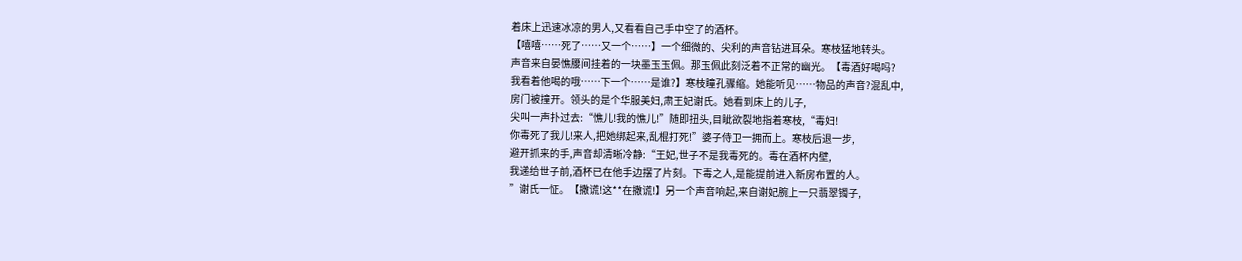着床上迅速冰凉的男人,又看看自己手中空了的酒杯。
【嘻嘻……死了……又一个……】一个细微的、尖利的声音钻进耳朵。寒枝猛地转头。
声音来自晏憔腰间挂着的一块墨玉玉佩。那玉佩此刻泛着不正常的幽光。【毒酒好喝吗?
我看着他喝的哦……下一个……是谁?】寒枝瞳孔骤缩。她能听见……物品的声音?混乱中,
房门被撞开。领头的是个华服美妇,肃王妃谢氏。她看到床上的儿子,
尖叫一声扑过去:“憔儿!我的憔儿!”随即扭头,目眦欲裂地指着寒枝,“毒妇!
你毒死了我儿!来人,把她绑起来,乱棍打死!”婆子侍卫一拥而上。寒枝后退一步,
避开抓来的手,声音却清晰冷静:“王妃,世子不是我毒死的。毒在酒杯内壁,
我递给世子前,酒杯已在他手边摆了片刻。下毒之人,是能提前进入新房布置的人。
”谢氏一怔。【撒谎!这**在撒谎!】另一个声音响起,来自谢妃腕上一只翡翠镯子,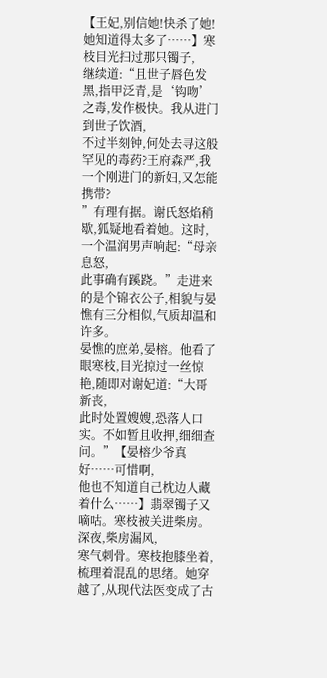【王妃,别信她!快杀了她!她知道得太多了……】寒枝目光扫过那只镯子,
继续道:“且世子唇色发黑,指甲泛青,是‘钩吻’之毒,发作极快。我从进门到世子饮酒,
不过半刻钟,何处去寻这般罕见的毒药?王府森严,我一个刚进门的新妇,又怎能携带?
”有理有据。谢氏怒焰稍歇,狐疑地看着她。这时,一个温润男声响起:“母亲息怒,
此事确有蹊跷。”走进来的是个锦衣公子,相貌与晏憔有三分相似,气质却温和许多。
晏憔的庶弟,晏榕。他看了眼寒枝,目光掠过一丝惊艳,随即对谢妃道:“大哥新丧,
此时处置嫂嫂,恐落人口实。不如暂且收押,细细查问。”【晏榕少爷真好……可惜啊,
他也不知道自己枕边人藏着什么……】翡翠镯子又嘀咕。寒枝被关进柴房。深夜,柴房漏风,
寒气刺骨。寒枝抱膝坐着,梳理着混乱的思绪。她穿越了,从现代法医变成了古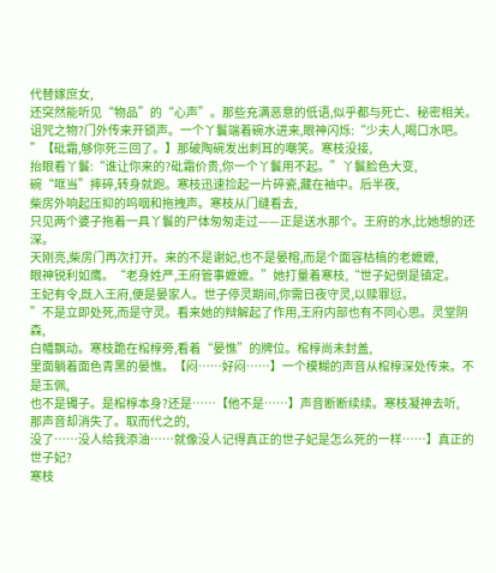代替嫁庶女,
还突然能听见“物品”的“心声”。那些充满恶意的低语,似乎都与死亡、秘密相关。
诅咒之物?门外传来开锁声。一个丫鬟端着碗水进来,眼神闪烁:“少夫人,喝口水吧。
”【砒霜,够你死三回了。】那破陶碗发出刺耳的嘲笑。寒枝没接,
抬眼看丫鬟:“谁让你来的?砒霜价贵,你一个丫鬟用不起。”丫鬟脸色大变,
碗“哐当”摔碎,转身就跑。寒枝迅速捡起一片碎瓷,藏在袖中。后半夜,
柴房外响起压抑的呜咽和拖拽声。寒枝从门缝看去,
只见两个婆子拖着一具丫鬟的尸体匆匆走过——正是送水那个。王府的水,比她想的还深。
天刚亮,柴房门再次打开。来的不是谢妃,也不是晏榕,而是个面容枯槁的老嬷嬷,
眼神锐利如鹰。“老身姓严,王府管事嬷嬷。”她打量着寒枝,“世子妃倒是镇定。
王妃有令,既入王府,便是晏家人。世子停灵期间,你需日夜守灵,以赎罪愆。
”不是立即处死,而是守灵。看来她的辩解起了作用,王府内部也有不同心思。灵堂阴森,
白幡飘动。寒枝跪在棺椁旁,看着“晏憔”的牌位。棺椁尚未封盖,
里面躺着面色青黑的晏憔。【闷……好闷……】一个模糊的声音从棺椁深处传来。不是玉佩,
也不是镯子。是棺椁本身?还是……【他不是……】声音断断续续。寒枝凝神去听,
那声音却消失了。取而代之的,
没了……没人给我添油……就像没人记得真正的世子妃是怎么死的一样……】真正的世子妃?
寒枝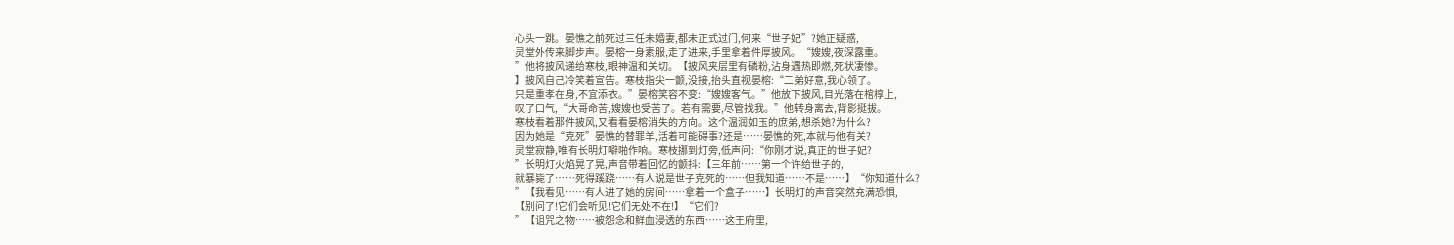心头一跳。晏憔之前死过三任未婚妻,都未正式过门,何来“世子妃”?她正疑惑,
灵堂外传来脚步声。晏榕一身素服,走了进来,手里拿着件厚披风。“嫂嫂,夜深露重。
”他将披风递给寒枝,眼神温和关切。【披风夹层里有磷粉,沾身遇热即燃,死状凄惨。
】披风自己冷笑着宣告。寒枝指尖一颤,没接,抬头直视晏榕:“二弟好意,我心领了。
只是重孝在身,不宜添衣。”晏榕笑容不变:“嫂嫂客气。”他放下披风,目光落在棺椁上,
叹了口气,“大哥命苦,嫂嫂也受苦了。若有需要,尽管找我。”他转身离去,背影挺拔。
寒枝看着那件披风,又看看晏榕消失的方向。这个温润如玉的庶弟,想杀她?为什么?
因为她是“克死”晏憔的替罪羊,活着可能碍事?还是……晏憔的死,本就与他有关?
灵堂寂静,唯有长明灯噼啪作响。寒枝挪到灯旁,低声问:“你刚才说,真正的世子妃?
”长明灯火焰晃了晃,声音带着回忆的颤抖:【三年前……第一个许给世子的,
就暴毙了……死得蹊跷……有人说是世子克死的……但我知道……不是……】“你知道什么?
”【我看见……有人进了她的房间……拿着一个盒子……】长明灯的声音突然充满恐惧,
【别问了!它们会听见!它们无处不在!】“它们?
”【诅咒之物……被怨念和鲜血浸透的东西……这王府里,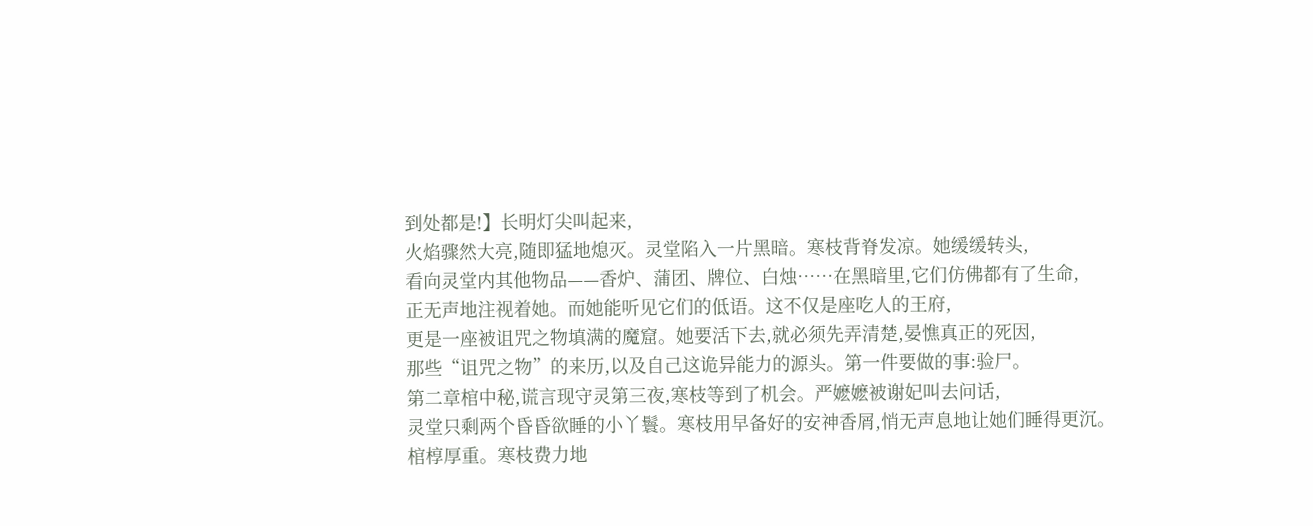到处都是!】长明灯尖叫起来,
火焰骤然大亮,随即猛地熄灭。灵堂陷入一片黑暗。寒枝背脊发凉。她缓缓转头,
看向灵堂内其他物品——香炉、蒲团、牌位、白烛……在黑暗里,它们仿佛都有了生命,
正无声地注视着她。而她能听见它们的低语。这不仅是座吃人的王府,
更是一座被诅咒之物填满的魔窟。她要活下去,就必须先弄清楚,晏憔真正的死因,
那些“诅咒之物”的来历,以及自己这诡异能力的源头。第一件要做的事:验尸。
第二章棺中秘,谎言现守灵第三夜,寒枝等到了机会。严嬷嬷被谢妃叫去问话,
灵堂只剩两个昏昏欲睡的小丫鬟。寒枝用早备好的安神香屑,悄无声息地让她们睡得更沉。
棺椁厚重。寒枝费力地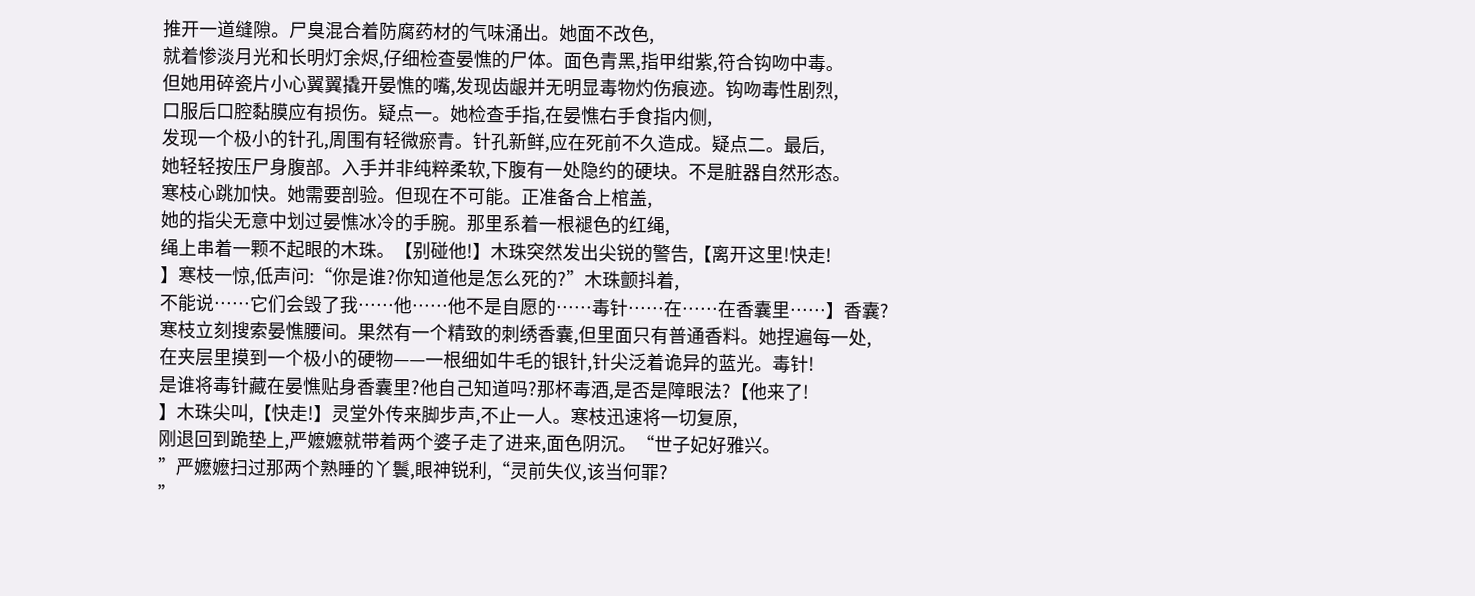推开一道缝隙。尸臭混合着防腐药材的气味涌出。她面不改色,
就着惨淡月光和长明灯余烬,仔细检查晏憔的尸体。面色青黑,指甲绀紫,符合钩吻中毒。
但她用碎瓷片小心翼翼撬开晏憔的嘴,发现齿龈并无明显毒物灼伤痕迹。钩吻毒性剧烈,
口服后口腔黏膜应有损伤。疑点一。她检查手指,在晏憔右手食指内侧,
发现一个极小的针孔,周围有轻微瘀青。针孔新鲜,应在死前不久造成。疑点二。最后,
她轻轻按压尸身腹部。入手并非纯粹柔软,下腹有一处隐约的硬块。不是脏器自然形态。
寒枝心跳加快。她需要剖验。但现在不可能。正准备合上棺盖,
她的指尖无意中划过晏憔冰冷的手腕。那里系着一根褪色的红绳,
绳上串着一颗不起眼的木珠。【别碰他!】木珠突然发出尖锐的警告,【离开这里!快走!
】寒枝一惊,低声问:“你是谁?你知道他是怎么死的?”木珠颤抖着,
不能说……它们会毁了我……他……他不是自愿的……毒针……在……在香囊里……】香囊?
寒枝立刻搜索晏憔腰间。果然有一个精致的刺绣香囊,但里面只有普通香料。她捏遍每一处,
在夹层里摸到一个极小的硬物——一根细如牛毛的银针,针尖泛着诡异的蓝光。毒针!
是谁将毒针藏在晏憔贴身香囊里?他自己知道吗?那杯毒酒,是否是障眼法?【他来了!
】木珠尖叫,【快走!】灵堂外传来脚步声,不止一人。寒枝迅速将一切复原,
刚退回到跪垫上,严嬷嬷就带着两个婆子走了进来,面色阴沉。“世子妃好雅兴。
”严嬷嬷扫过那两个熟睡的丫鬟,眼神锐利,“灵前失仪,该当何罪?
”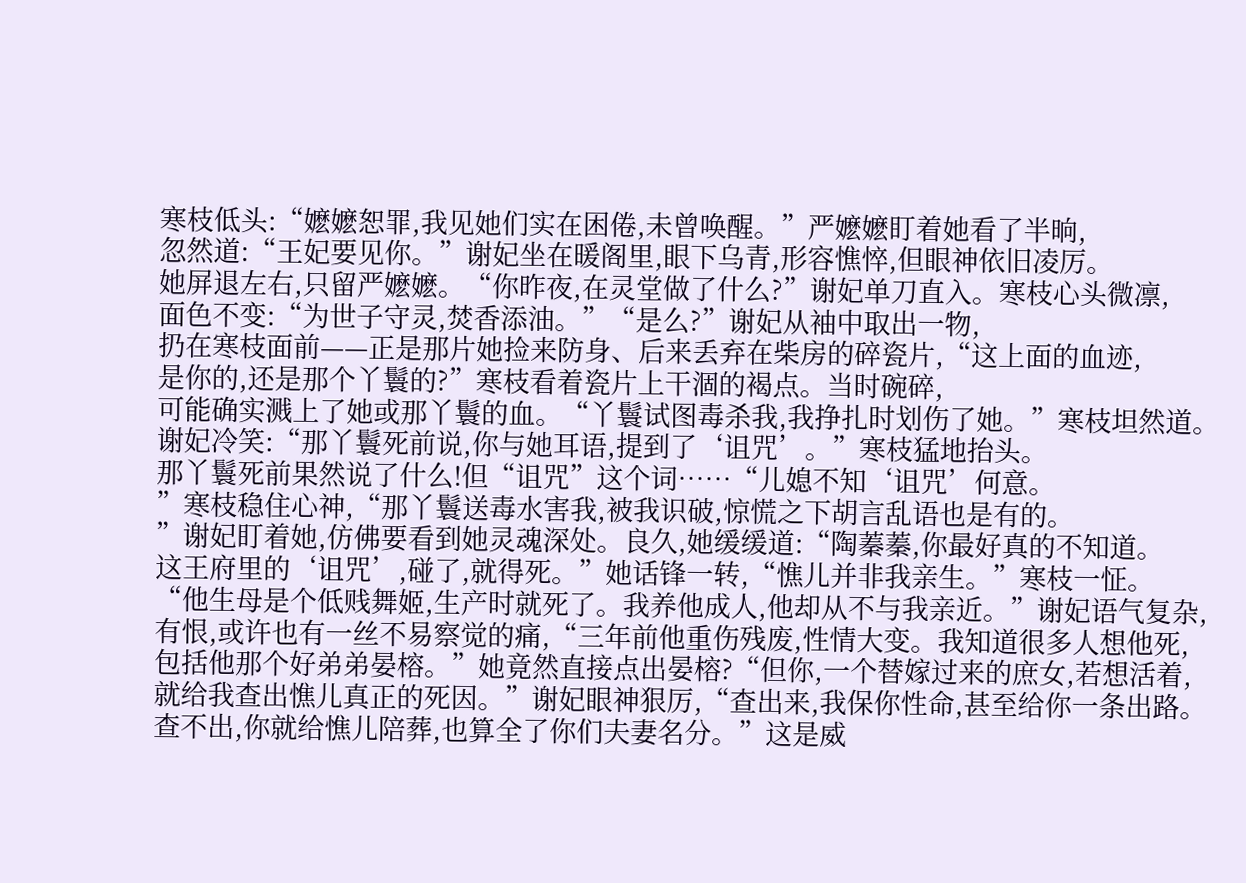寒枝低头:“嬷嬷恕罪,我见她们实在困倦,未曾唤醒。”严嬷嬷盯着她看了半晌,
忽然道:“王妃要见你。”谢妃坐在暖阁里,眼下乌青,形容憔悴,但眼神依旧凌厉。
她屏退左右,只留严嬷嬷。“你昨夜,在灵堂做了什么?”谢妃单刀直入。寒枝心头微凛,
面色不变:“为世子守灵,焚香添油。”“是么?”谢妃从袖中取出一物,
扔在寒枝面前——正是那片她捡来防身、后来丢弃在柴房的碎瓷片,“这上面的血迹,
是你的,还是那个丫鬟的?”寒枝看着瓷片上干涸的褐点。当时碗碎,
可能确实溅上了她或那丫鬟的血。“丫鬟试图毒杀我,我挣扎时划伤了她。”寒枝坦然道。
谢妃冷笑:“那丫鬟死前说,你与她耳语,提到了‘诅咒’。”寒枝猛地抬头。
那丫鬟死前果然说了什么!但“诅咒”这个词……“儿媳不知‘诅咒’何意。
”寒枝稳住心神,“那丫鬟送毒水害我,被我识破,惊慌之下胡言乱语也是有的。
”谢妃盯着她,仿佛要看到她灵魂深处。良久,她缓缓道:“陶蓁蓁,你最好真的不知道。
这王府里的‘诅咒’,碰了,就得死。”她话锋一转,“憔儿并非我亲生。”寒枝一怔。
“他生母是个低贱舞姬,生产时就死了。我养他成人,他却从不与我亲近。”谢妃语气复杂,
有恨,或许也有一丝不易察觉的痛,“三年前他重伤残废,性情大变。我知道很多人想他死,
包括他那个好弟弟晏榕。”她竟然直接点出晏榕?“但你,一个替嫁过来的庶女,若想活着,
就给我查出憔儿真正的死因。”谢妃眼神狠厉,“查出来,我保你性命,甚至给你一条出路。
查不出,你就给憔儿陪葬,也算全了你们夫妻名分。”这是威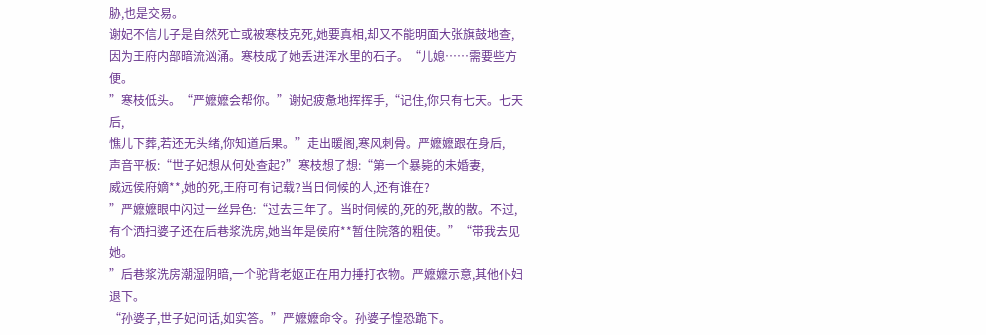胁,也是交易。
谢妃不信儿子是自然死亡或被寒枝克死,她要真相,却又不能明面大张旗鼓地查,
因为王府内部暗流汹涌。寒枝成了她丢进浑水里的石子。“儿媳……需要些方便。
”寒枝低头。“严嬷嬷会帮你。”谢妃疲惫地挥挥手,“记住,你只有七天。七天后,
憔儿下葬,若还无头绪,你知道后果。”走出暖阁,寒风刺骨。严嬷嬷跟在身后,
声音平板:“世子妃想从何处查起?”寒枝想了想:“第一个暴毙的未婚妻,
威远侯府嫡**,她的死,王府可有记载?当日伺候的人,还有谁在?
”严嬷嬷眼中闪过一丝异色:“过去三年了。当时伺候的,死的死,散的散。不过,
有个洒扫婆子还在后巷浆洗房,她当年是侯府**暂住院落的粗使。”“带我去见她。
”后巷浆洗房潮湿阴暗,一个驼背老妪正在用力捶打衣物。严嬷嬷示意,其他仆妇退下。
“孙婆子,世子妃问话,如实答。”严嬷嬷命令。孙婆子惶恐跪下。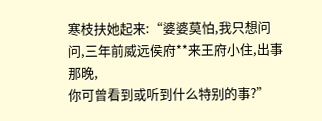寒枝扶她起来:“婆婆莫怕,我只想问问,三年前威远侯府**来王府小住,出事那晚,
你可曾看到或听到什么特别的事?”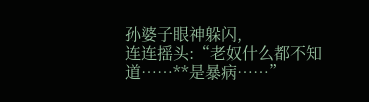孙婆子眼神躲闪,
连连摇头:“老奴什么都不知道……**是暴病……”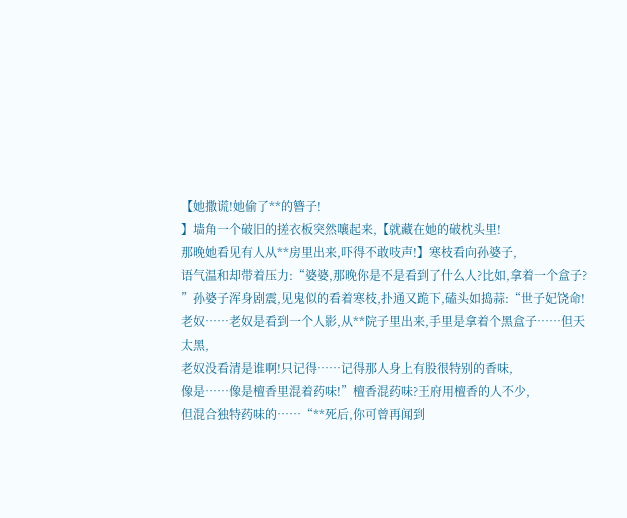【她撒谎!她偷了**的簪子!
】墙角一个破旧的搓衣板突然嚷起来,【就藏在她的破枕头里!
那晚她看见有人从**房里出来,吓得不敢吱声!】寒枝看向孙婆子,
语气温和却带着压力:“婆婆,那晚你是不是看到了什么人?比如,拿着一个盒子?
”孙婆子浑身剧震,见鬼似的看着寒枝,扑通又跪下,磕头如捣蒜:“世子妃饶命!
老奴……老奴是看到一个人影,从**院子里出来,手里是拿着个黑盒子……但天太黑,
老奴没看清是谁啊!只记得……记得那人身上有股很特别的香味,
像是……像是檀香里混着药味!”檀香混药味?王府用檀香的人不少,
但混合独特药味的……“**死后,你可曾再闻到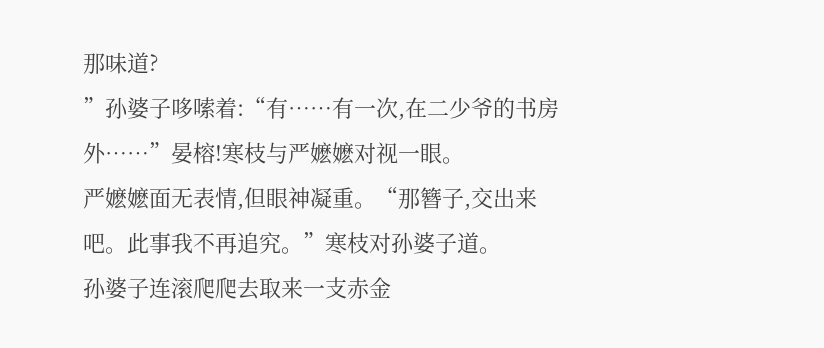那味道?
”孙婆子哆嗦着:“有……有一次,在二少爷的书房外……”晏榕!寒枝与严嬷嬷对视一眼。
严嬷嬷面无表情,但眼神凝重。“那簪子,交出来吧。此事我不再追究。”寒枝对孙婆子道。
孙婆子连滚爬爬去取来一支赤金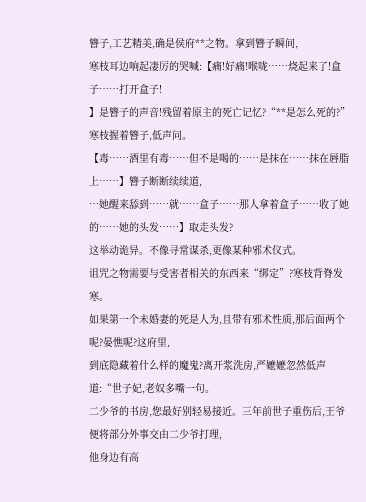簪子,工艺精美,确是侯府**之物。拿到簪子瞬间,
寒枝耳边响起凄厉的哭喊:【痛!好痛!喉咙……烧起来了!盒子……打开盒子!
】是簪子的声音!残留着原主的死亡记忆?“**是怎么死的?”寒枝握着簪子,低声问。
【毒……酒里有毒……但不是喝的……是抹在……抹在唇脂上……】簪子断断续续道,
…她醒来舔到……就……盒子……那人拿着盒子……收了她的……她的头发……】取走头发?
这举动诡异。不像寻常谋杀,更像某种邪术仪式。
诅咒之物需要与受害者相关的东西来“绑定”?寒枝背脊发寒。
如果第一个未婚妻的死是人为,且带有邪术性质,那后面两个呢?晏憔呢?这府里,
到底隐藏着什么样的魔鬼?离开浆洗房,严嬷嬷忽然低声道:“世子妃,老奴多嘴一句。
二少爷的书房,您最好别轻易接近。三年前世子重伤后,王爷便将部分外事交由二少爷打理,
他身边有高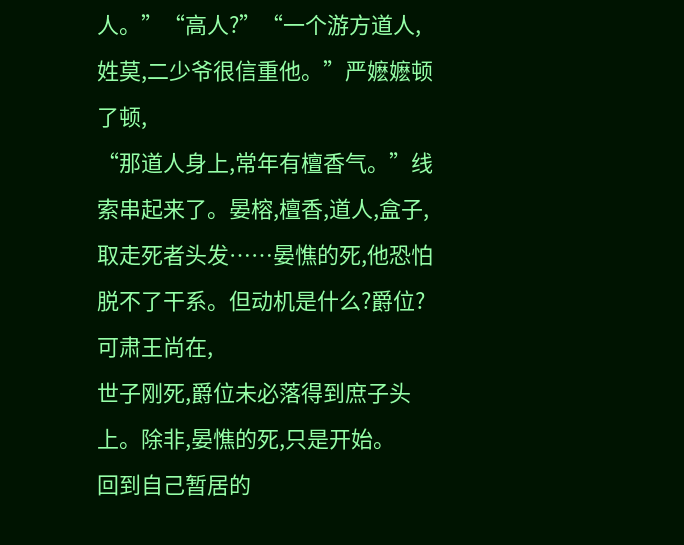人。”“高人?”“一个游方道人,姓莫,二少爷很信重他。”严嬷嬷顿了顿,
“那道人身上,常年有檀香气。”线索串起来了。晏榕,檀香,道人,盒子,
取走死者头发……晏憔的死,他恐怕脱不了干系。但动机是什么?爵位?可肃王尚在,
世子刚死,爵位未必落得到庶子头上。除非,晏憔的死,只是开始。
回到自己暂居的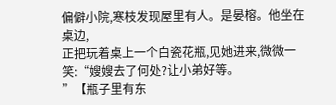偏僻小院,寒枝发现屋里有人。是晏榕。他坐在桌边,
正把玩着桌上一个白瓷花瓶,见她进来,微微一笑:“嫂嫂去了何处?让小弟好等。
”【瓶子里有东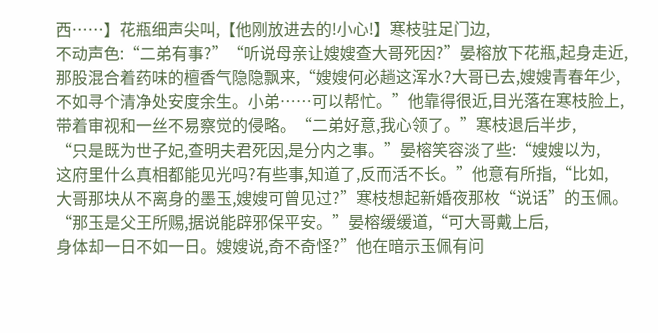西……】花瓶细声尖叫,【他刚放进去的!小心!】寒枝驻足门边,
不动声色:“二弟有事?”“听说母亲让嫂嫂查大哥死因?”晏榕放下花瓶,起身走近,
那股混合着药味的檀香气隐隐飘来,“嫂嫂何必趟这浑水?大哥已去,嫂嫂青春年少,
不如寻个清净处安度余生。小弟……可以帮忙。”他靠得很近,目光落在寒枝脸上,
带着审视和一丝不易察觉的侵略。“二弟好意,我心领了。”寒枝退后半步,
“只是既为世子妃,查明夫君死因,是分内之事。”晏榕笑容淡了些:“嫂嫂以为,
这府里什么真相都能见光吗?有些事,知道了,反而活不长。”他意有所指,“比如,
大哥那块从不离身的墨玉,嫂嫂可曾见过?”寒枝想起新婚夜那枚“说话”的玉佩。
“那玉是父王所赐,据说能辟邪保平安。”晏榕缓缓道,“可大哥戴上后,
身体却一日不如一日。嫂嫂说,奇不奇怪?”他在暗示玉佩有问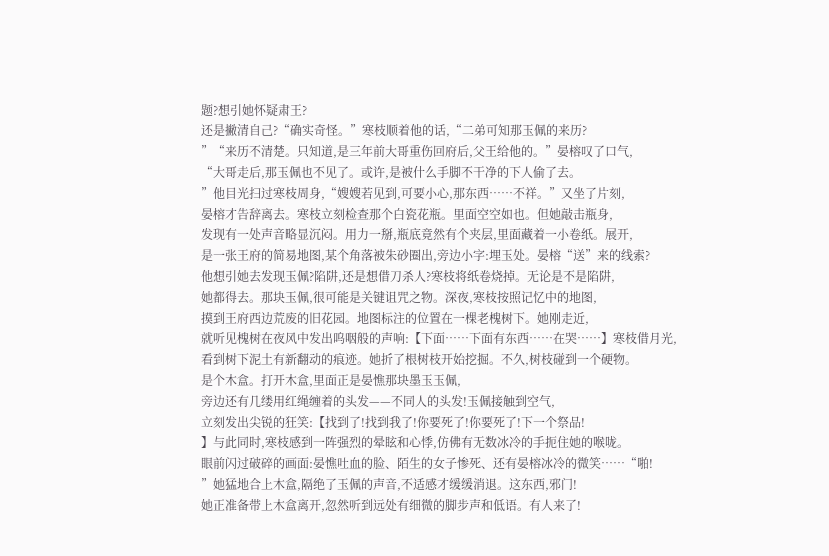题?想引她怀疑肃王?
还是撇清自己?“确实奇怪。”寒枝顺着他的话,“二弟可知那玉佩的来历?
”“来历不清楚。只知道,是三年前大哥重伤回府后,父王给他的。”晏榕叹了口气,
“大哥走后,那玉佩也不见了。或许,是被什么手脚不干净的下人偷了去。
”他目光扫过寒枝周身,“嫂嫂若见到,可要小心,那东西……不祥。”又坐了片刻,
晏榕才告辞离去。寒枝立刻检查那个白瓷花瓶。里面空空如也。但她敲击瓶身,
发现有一处声音略显沉闷。用力一掰,瓶底竟然有个夹层,里面藏着一小卷纸。展开,
是一张王府的简易地图,某个角落被朱砂圈出,旁边小字:埋玉处。晏榕“送”来的线索?
他想引她去发现玉佩?陷阱,还是想借刀杀人?寒枝将纸卷烧掉。无论是不是陷阱,
她都得去。那块玉佩,很可能是关键诅咒之物。深夜,寒枝按照记忆中的地图,
摸到王府西边荒废的旧花园。地图标注的位置在一棵老槐树下。她刚走近,
就听见槐树在夜风中发出呜咽般的声响:【下面……下面有东西……在哭……】寒枝借月光,
看到树下泥土有新翻动的痕迹。她折了根树枝开始挖掘。不久,树枝碰到一个硬物。
是个木盒。打开木盒,里面正是晏憔那块墨玉玉佩,
旁边还有几缕用红绳缠着的头发——不同人的头发!玉佩接触到空气,
立刻发出尖锐的狂笑:【找到了!找到我了!你要死了!你要死了!下一个祭品!
】与此同时,寒枝感到一阵强烈的晕眩和心悸,仿佛有无数冰冷的手扼住她的喉咙。
眼前闪过破碎的画面:晏憔吐血的脸、陌生的女子惨死、还有晏榕冰冷的微笑……“啪!
”她猛地合上木盒,隔绝了玉佩的声音,不适感才缓缓消退。这东西,邪门!
她正准备带上木盒离开,忽然听到远处有细微的脚步声和低语。有人来了!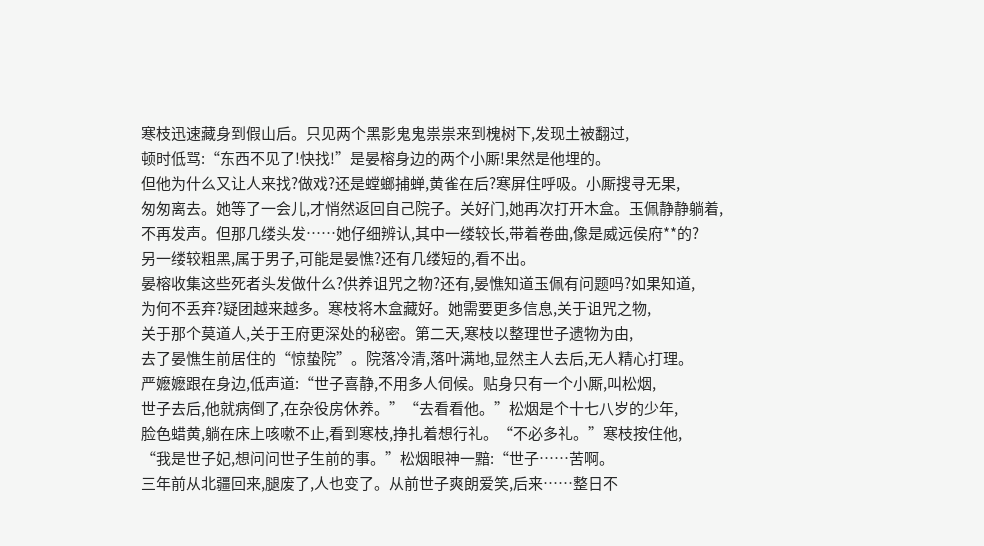寒枝迅速藏身到假山后。只见两个黑影鬼鬼祟祟来到槐树下,发现土被翻过,
顿时低骂:“东西不见了!快找!”是晏榕身边的两个小厮!果然是他埋的。
但他为什么又让人来找?做戏?还是螳螂捕蝉,黄雀在后?寒屏住呼吸。小厮搜寻无果,
匆匆离去。她等了一会儿,才悄然返回自己院子。关好门,她再次打开木盒。玉佩静静躺着,
不再发声。但那几缕头发……她仔细辨认,其中一缕较长,带着卷曲,像是威远侯府**的?
另一缕较粗黑,属于男子,可能是晏憔?还有几缕短的,看不出。
晏榕收集这些死者头发做什么?供养诅咒之物?还有,晏憔知道玉佩有问题吗?如果知道,
为何不丢弃?疑团越来越多。寒枝将木盒藏好。她需要更多信息,关于诅咒之物,
关于那个莫道人,关于王府更深处的秘密。第二天,寒枝以整理世子遗物为由,
去了晏憔生前居住的“惊蛰院”。院落冷清,落叶满地,显然主人去后,无人精心打理。
严嬷嬷跟在身边,低声道:“世子喜静,不用多人伺候。贴身只有一个小厮,叫松烟,
世子去后,他就病倒了,在杂役房休养。”“去看看他。”松烟是个十七八岁的少年,
脸色蜡黄,躺在床上咳嗽不止,看到寒枝,挣扎着想行礼。“不必多礼。”寒枝按住他,
“我是世子妃,想问问世子生前的事。”松烟眼神一黯:“世子……苦啊。
三年前从北疆回来,腿废了,人也变了。从前世子爽朗爱笑,后来……整日不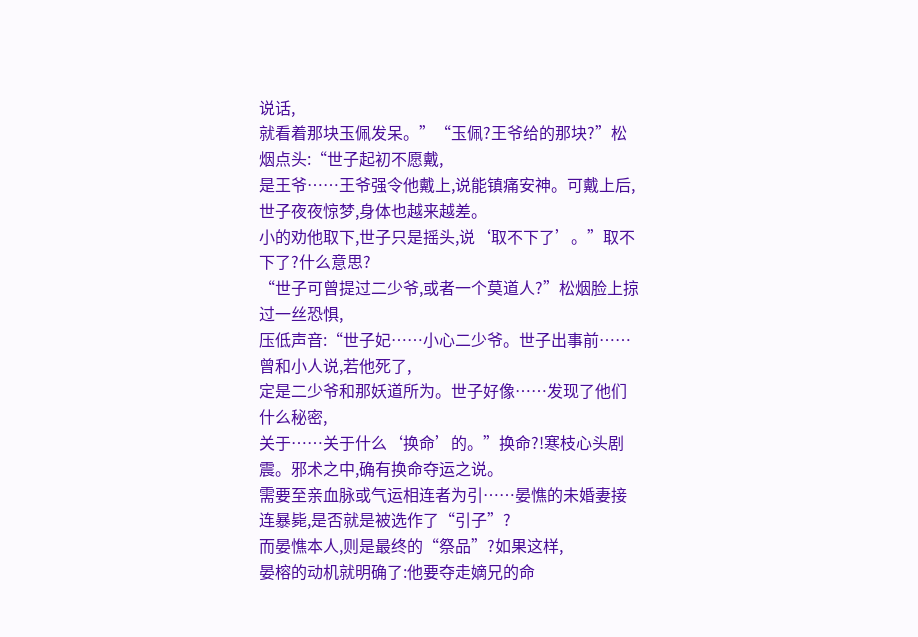说话,
就看着那块玉佩发呆。”“玉佩?王爷给的那块?”松烟点头:“世子起初不愿戴,
是王爷……王爷强令他戴上,说能镇痛安神。可戴上后,世子夜夜惊梦,身体也越来越差。
小的劝他取下,世子只是摇头,说‘取不下了’。”取不下了?什么意思?
“世子可曾提过二少爷,或者一个莫道人?”松烟脸上掠过一丝恐惧,
压低声音:“世子妃……小心二少爷。世子出事前……曾和小人说,若他死了,
定是二少爷和那妖道所为。世子好像……发现了他们什么秘密,
关于……关于什么‘换命’的。”换命?!寒枝心头剧震。邪术之中,确有换命夺运之说。
需要至亲血脉或气运相连者为引……晏憔的未婚妻接连暴毙,是否就是被选作了“引子”?
而晏憔本人,则是最终的“祭品”?如果这样,
晏榕的动机就明确了:他要夺走嫡兄的命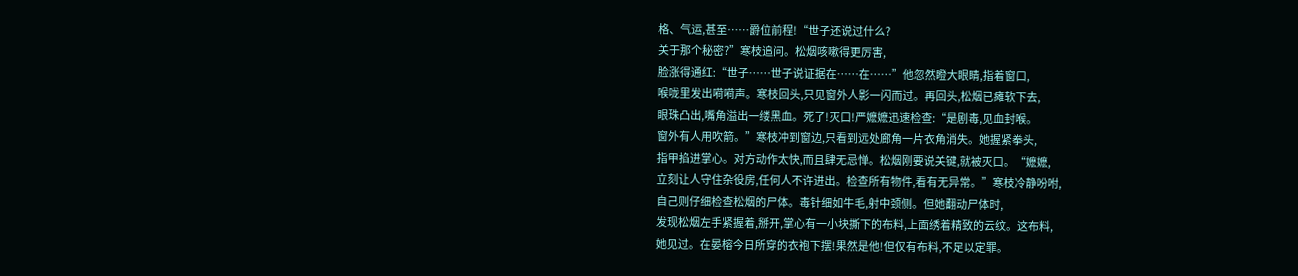格、气运,甚至……爵位前程!“世子还说过什么?
关于那个秘密?”寒枝追问。松烟咳嗽得更厉害,
脸涨得通红:“世子……世子说证据在……在……”他忽然瞪大眼睛,指着窗口,
喉咙里发出嗬嗬声。寒枝回头,只见窗外人影一闪而过。再回头,松烟已瘫软下去,
眼珠凸出,嘴角溢出一缕黑血。死了!灭口!严嬷嬷迅速检查:“是剧毒,见血封喉。
窗外有人用吹箭。”寒枝冲到窗边,只看到远处廊角一片衣角消失。她握紧拳头,
指甲掐进掌心。对方动作太快,而且肆无忌惮。松烟刚要说关键,就被灭口。“嬷嬷,
立刻让人守住杂役房,任何人不许进出。检查所有物件,看有无异常。”寒枝冷静吩咐,
自己则仔细检查松烟的尸体。毒针细如牛毛,射中颈侧。但她翻动尸体时,
发现松烟左手紧握着,掰开,掌心有一小块撕下的布料,上面绣着精致的云纹。这布料,
她见过。在晏榕今日所穿的衣袍下摆!果然是他!但仅有布料,不足以定罪。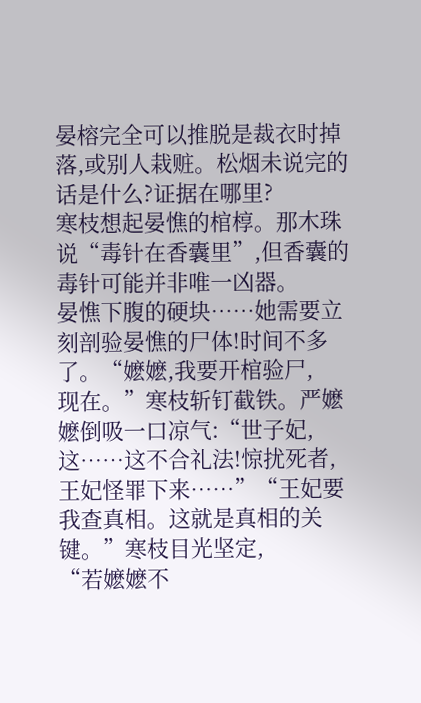晏榕完全可以推脱是裁衣时掉落,或别人栽赃。松烟未说完的话是什么?证据在哪里?
寒枝想起晏憔的棺椁。那木珠说“毒针在香囊里”,但香囊的毒针可能并非唯一凶器。
晏憔下腹的硬块……她需要立刻剖验晏憔的尸体!时间不多了。“嬷嬷,我要开棺验尸,
现在。”寒枝斩钉截铁。严嬷嬷倒吸一口凉气:“世子妃,这……这不合礼法!惊扰死者,
王妃怪罪下来……”“王妃要我查真相。这就是真相的关键。”寒枝目光坚定,
“若嬷嬷不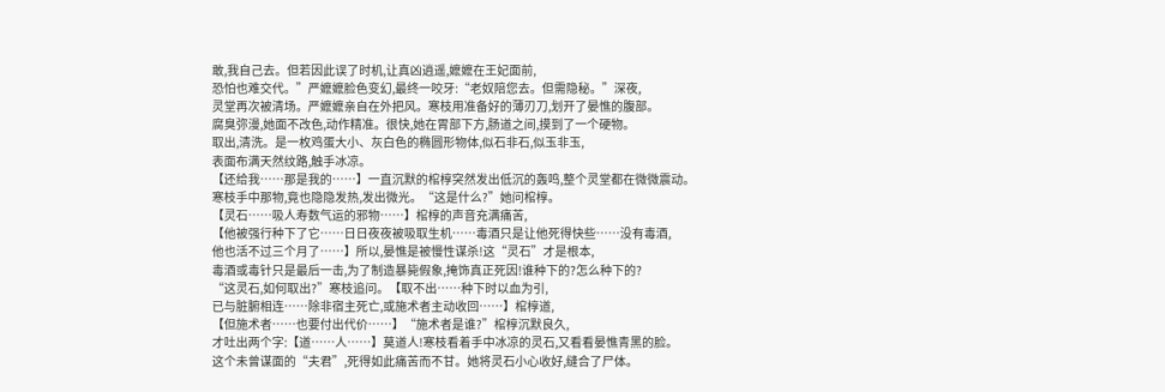敢,我自己去。但若因此误了时机,让真凶逍遥,嬷嬷在王妃面前,
恐怕也难交代。”严嬷嬷脸色变幻,最终一咬牙:“老奴陪您去。但需隐秘。”深夜,
灵堂再次被清场。严嬷嬷亲自在外把风。寒枝用准备好的薄刃刀,划开了晏憔的腹部。
腐臭弥漫,她面不改色,动作精准。很快,她在胃部下方,肠道之间,摸到了一个硬物。
取出,清洗。是一枚鸡蛋大小、灰白色的椭圆形物体,似石非石,似玉非玉,
表面布满天然纹路,触手冰凉。
【还给我……那是我的……】一直沉默的棺椁突然发出低沉的轰鸣,整个灵堂都在微微震动。
寒枝手中那物,竟也隐隐发热,发出微光。“这是什么?”她问棺椁。
【灵石……吸人寿数气运的邪物……】棺椁的声音充满痛苦,
【他被强行种下了它……日日夜夜被吸取生机……毒酒只是让他死得快些……没有毒酒,
他也活不过三个月了……】所以,晏憔是被慢性谋杀!这“灵石”才是根本,
毒酒或毒针只是最后一击,为了制造暴毙假象,掩饰真正死因!谁种下的?怎么种下的?
“这灵石,如何取出?”寒枝追问。【取不出……种下时以血为引,
已与脏腑相连……除非宿主死亡,或施术者主动收回……】棺椁道,
【但施术者……也要付出代价……】“施术者是谁?”棺椁沉默良久,
才吐出两个字:【道……人……】莫道人!寒枝看着手中冰凉的灵石,又看看晏憔青黑的脸。
这个未曾谋面的“夫君”,死得如此痛苦而不甘。她将灵石小心收好,缝合了尸体。